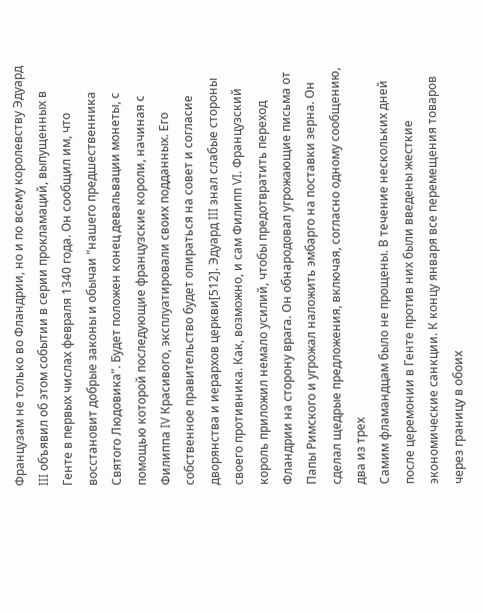Французам не только во Фландрии, но и по всему королевству Эдуард III объявил об этом событии в серии прокламаций, выпущенных в Генте в первых числах февраля 1340 года. Он сообщил им, что восстановит добрые законы и обычаи "нашего предшественника Святого Людовика". Будет положен конец девальвации монеты, с помощью которой последующие французские короли, начиная с Филиппа IV Красивого, эксплуатировали своих подданных. Его собственное правительство будет опираться на совет и согласие дворянства и иерархов церкви[512]. Эдуард III знал слабые стороны своего противника. Как, возможно, и сам Филипп VI. Французский король приложил немало усилий, чтобы предотвратить переход Фландрии на сторону врага. Он обнародовал угрожающие письма от Папы Римского и угрожал наложить эмбарго на поставки зерна. Он сделал щедрые предложения, включая, согласно одному сообщению, два из трех
Самим фламандцам было не прощены. В течение нескольких дней после церемонии в Генте против них были введены жесткие экономические санкции. К концу января все перемещения товаров через границу в обоих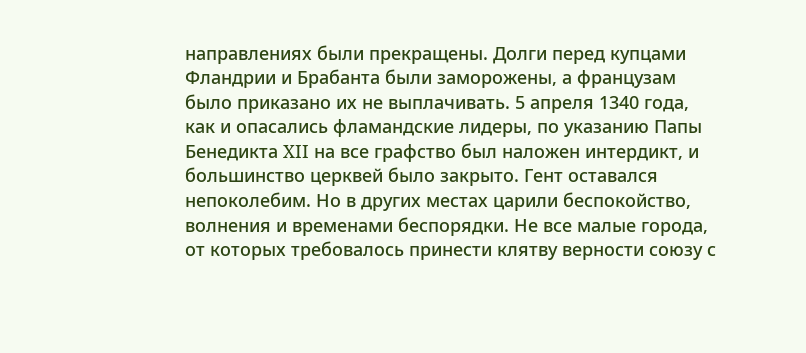направлениях были прекращены. Долги перед купцами Фландрии и Брабанта были заморожены, а французам было приказано их не выплачивать. 5 апреля 1340 года, как и опасались фламандские лидеры, по указанию Папы Бенедикта XII на все графство был наложен интердикт, и большинство церквей было закрыто. Гент оставался непоколебим. Но в других местах царили беспокойство, волнения и временами беспорядки. Не все малые города, от которых требовалось принести клятву верности союзу с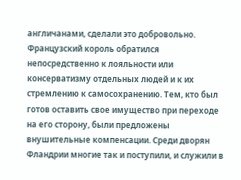англичанами, сделали это добровольно. Французский король обратился непосредственно к лояльности или консерватизму отдельных людей и к их стремлению к самосохранению. Тем, кто был готов оставить свое имущество при переходе на его сторону, были предложены внушительные компенсации. Среди дворян Фландрии многие так и поступили, и служили в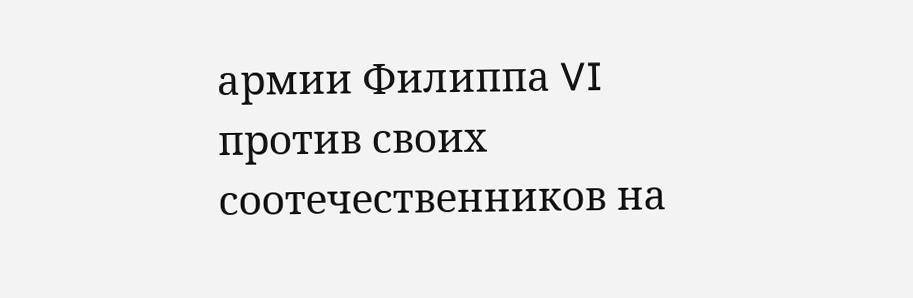армии Филиппа VI против своих соотечественников на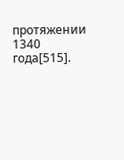протяжении 1340 года[515].